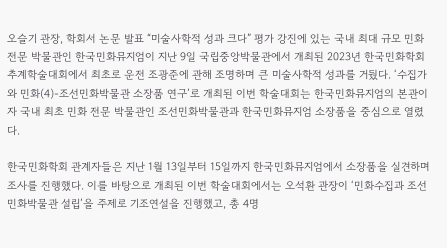오슬기 관장, 학회서 논문 발표 “미술사학적 성과 크다” 평가 강진에 있는 국내 최대 규모 민화 전문 박물관인 한국민화뮤지엄이 지난 9일 국립중앙박물관에서 개최된 2023년 한국민화학회 추계학술대회에서 최초로 운전 조광준에 관해 조명하며 큰 미술사학적 성과를 거뒀다. ‘수집가와 민화(4)-조선민화박물관 소장품 연구’로 개최된 이번 학술대회는 한국민화뮤지엄의 본관이자 국내 최초 민화 전문 박물관인 조선민화박물관과 한국민화뮤지엄 소장품을 중심으로 열렸다.

한국민화학회 관계자들은 지난 1월 13일부터 15일까지 한국민화뮤지엄에서 소장품을 실견하며 조사를 진행했다. 이를 바탕으로 개최된 이번 학술대회에서는 오석환 관장이 ‘민화수집과 조선민화박물관 설립’을 주제로 기조연설을 진행했고, 총 4명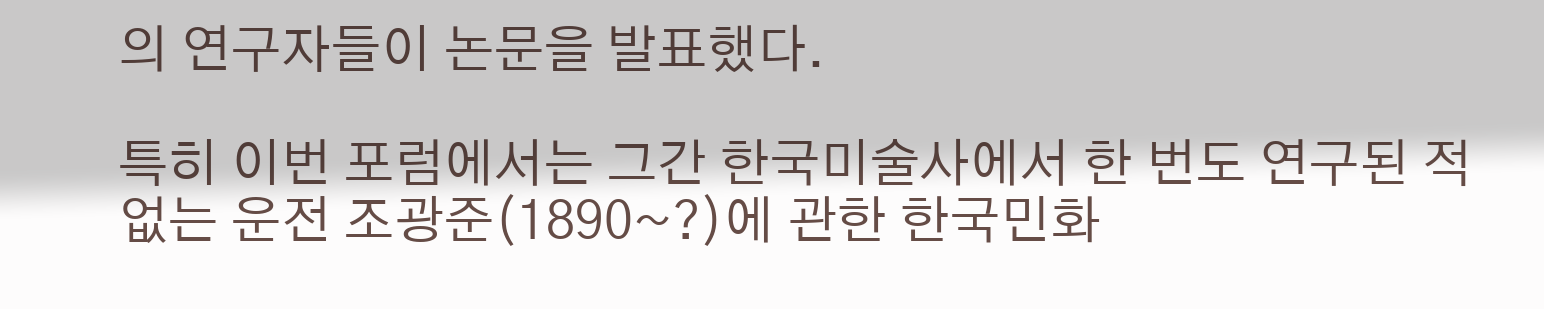의 연구자들이 논문을 발표했다.

특히 이번 포럼에서는 그간 한국미술사에서 한 번도 연구된 적 없는 운전 조광준(1890~?)에 관한 한국민화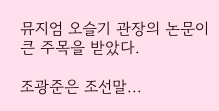뮤지엄 오슬기 관장의 논문이 큰 주목을 받았다.

조광준은 조선말...